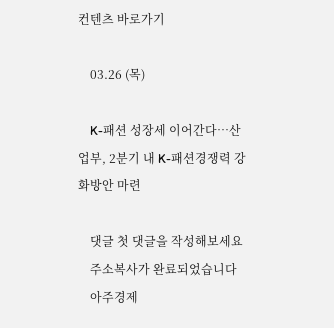컨텐츠 바로가기

    03.26 (목)

    K-패션 성장세 이어간다…산업부, 2분기 내 K-패션경쟁력 강화방안 마련

    댓글 첫 댓글을 작성해보세요
    주소복사가 완료되었습니다
    아주경제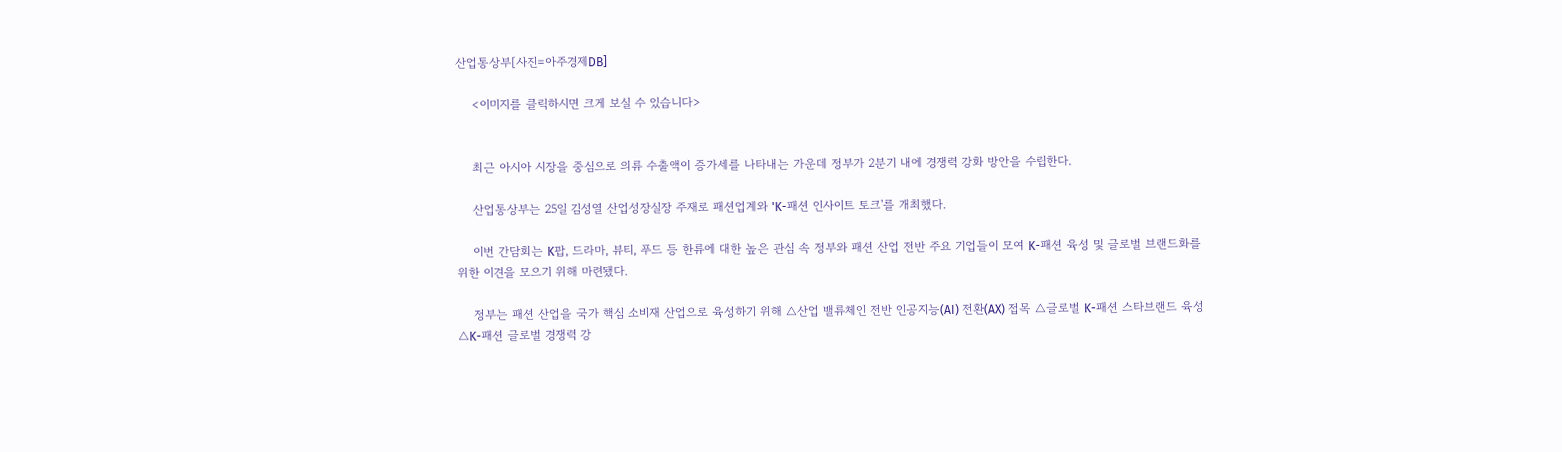산업통상부[사진=아주경제DB]

    <이미지를 클릭하시면 크게 보실 수 있습니다>


    최근 아시아 시장을 중심으로 의류 수출액이 증가세를 나타내는 가운데 정부가 2분기 내에 경쟁력 강화 방안을 수립한다.

    산업통상부는 25일 김성열 산업성장실장 주재로 패션업계와 'K-패션 인사이트 토크'를 개최했다.

    이번 간담회는 K팝, 드라마, 뷰티, 푸드 등 한류에 대한 높은 관심 속 정부와 패션 산업 전반 주요 기업들이 모여 K-패션 육성 및 글로벌 브랜드화를 위한 이견을 모으기 위해 마련됐다.

    정부는 패션 산업을 국가 핵심 소비재 산업으로 육성하기 위해 △산업 밸류체인 전반 인공지능(AI) 전환(AX) 접목 △글로벌 K-패션 스타브랜드 육성 △K-패션 글로벌 경쟁력 강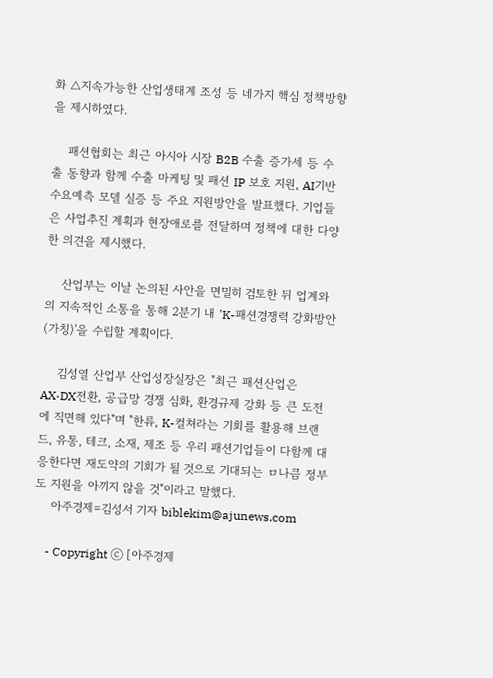화 △지속가능한 산업생태계 조성 등 네가지 핵심 정책방향을 제시하였다.

    패션협회는 최근 아시아 시장 B2B 수출 증가세 등 수출 동향과 함께 수출 마케팅 및 패션 IP 보호 지원, AI기반 수요예측 모델 실증 등 주요 지원방안을 발표했다. 기업들은 사업추진 계획과 현장애로를 전달하며 정책에 대한 다양한 의견을 제시했다.

    산업부는 이날 논의된 사안을 면밀히 검토한 뒤 업계와의 지속적인 소통을 통해 2분기 내 'K-패션경쟁력 강화방안(가칭)'을 수립할 계획이다.

    김성열 산업부 산업성장실장은 "최근 패션산업은 AX·DX전환, 공급망 경쟁 심화, 환경규제 강화 등 큰 도전에 직면해 있다"며 "한류, K-컬쳐라는 기회를 활용해 브랜드, 유통, 테크, 소재, 제조 등 우리 패션기업들이 다함께 대응한다면 재도약의 기회가 될 것으로 기대되는 ㅁ나큼 정부도 지원을 아끼지 않을 것"이라고 말했다.
    아주경제=김성서 기자 biblekim@ajunews.com

    - Copyright ⓒ [아주경제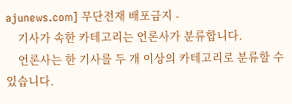ajunews.com] 무단전재 배포금지 -
    기사가 속한 카테고리는 언론사가 분류합니다.
    언론사는 한 기사를 두 개 이상의 카테고리로 분류할 수 있습니다.